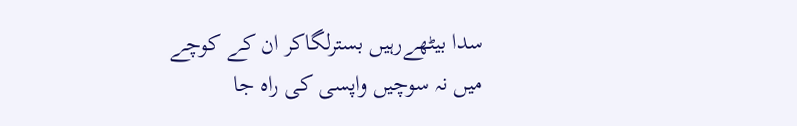سدا بیٹھےرہیں بسترلگاکر ان کے کوچے میں نہ سوچیں واپسی کی راہ جا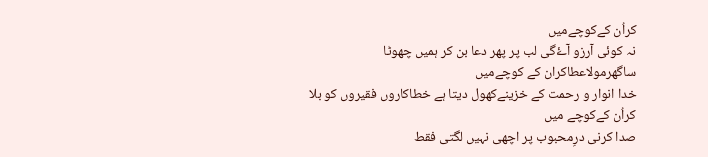کراُن کےکوچےمیں
نہ کوئی آرزو آۓگی لب پر پھر دعا بن کر ہمیں چھوٹا ساگھرمولاعطاکران کے کوچےمیں
خدا انوار و رحمت کے خزینےکھول دیتا ہے خطاکاروں فقیروں کو بلا کراُن کےکوچے میں
صدا کرنی درِمحبوب پر اچھی نہیں لگتی فقط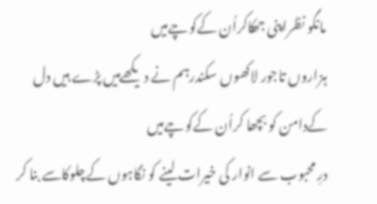مانگو نظراپنی جھکاکراُن کےکوچےمیں
ہزاروں تاجور لاکھوں سکندرہم نے دیکھےہیں پڑے ہیں دل کےدامن کو بچھا کراُن کےکوچےمیں
درِ محبوب سے انوار کی خیرات لینے کو نگاہوں کےچلوکاسے بنا کر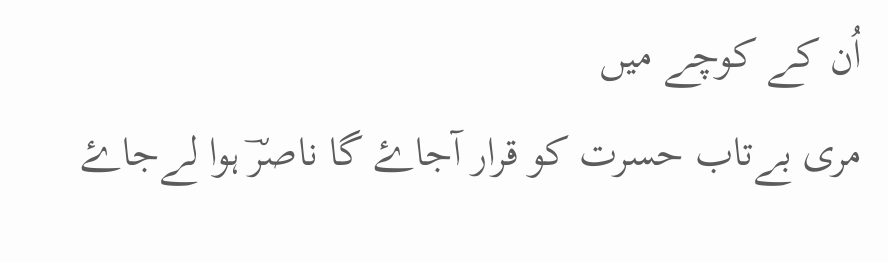اُن کے کوچے میں
مری بےتاب حسرت کو قرار آجاۓ گا ناصرؔ ہوا لےجاۓ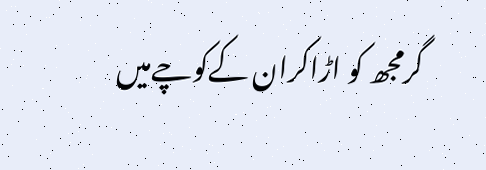گرمجھ کو اڑاکران کےکوچےمیں